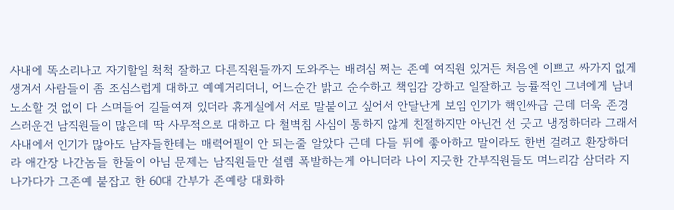사내에 똑소리나고 자기할일 척척 잘하고 다른직원들까지 도와주는 배려심 쩌는 존예 여직원 있거든 처음엔 이쁘고 싸가지 없게 생겨서 사람들이 좀 조심스럽게 대하고 예예거리더니, 어느순간 밝고 순수하고 책임감 강하고 일잘하고 능률적인 그녀에게 남녀노소할 것 없이 다 스며들어 길들여져 있더라 휴게실에서 서로 말붙이고 싶어서 안달난게 보임 인기가 핵인싸급 근데 더욱 존경스러운건 남직원들이 많은데 딱 사무적으로 대하고 다 철벽침 사심이 통하지 않게 친절하지만 아닌건 선 긋고 냉정하더라 그래서 사내에서 인기가 많아도 남자들한테는 매력어필이 안 되는줄 알았다 근데 다들 뒤에 좋아하고 말이라도 한번 걸려고 환장하더라 애간장 나간놈들 한둘이 아님 문제는 남직원들만 설렘 폭발하는게 아니더라 나이 지긋한 간부직원들도 며느리감 삼더라 지나가다가 그존예 붙잡고 한 60대 간부가 존예랑 대화하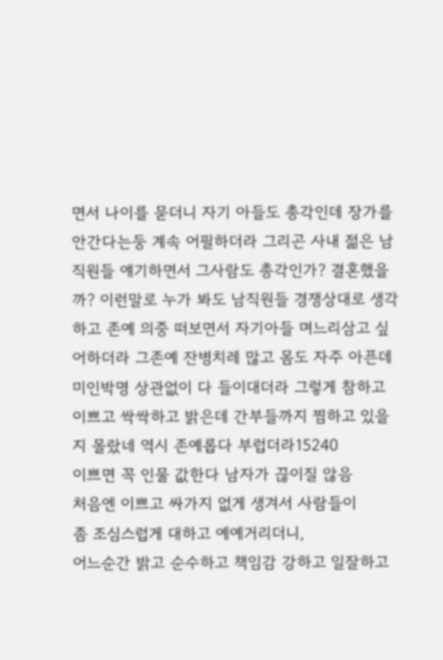면서 나이를 묻더니 자기 아들도 총각인데 장가를 안간다는둥 계속 어필하더라 그리곤 사내 젊은 남직원들 얘기하면서 그사람도 총각인가? 결혼했을까? 이런말로 누가 봐도 남직원들 경쟁상대로 생각하고 존예 의중 떠보면서 자기아들 며느리삼고 싶어하더라 그존예 잔병치레 많고 몸도 자주 아픈데 미인박명 상관없이 다 들이대더라 그렇게 참하고 이쁘고 싹싹하고 밝은데 간부들까지 찜하고 있을지 몰랐네 역시 존예롭다 부럽더라15240
이쁘면 꼭 인물 값한다 남자가 끊이질 않음
처음엔 이쁘고 싸가지 없게 생겨서 사람들이
좀 조심스럽게 대하고 예예거리더니,
어느순간 밝고 순수하고 책임감 강하고 일잘하고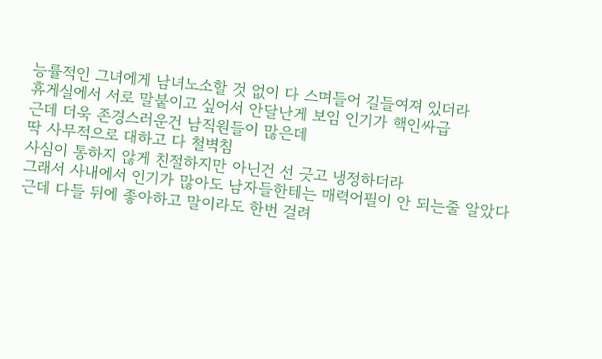능률적인 그녀에게 남녀노소할 것 없이 다 스며들어 길들여져 있더라
휴게실에서 서로 말붙이고 싶어서 안달난게 보임 인기가 핵인싸급
근데 더욱 존경스러운건 남직원들이 많은데
딱 사무적으로 대하고 다 철벽침
사심이 통하지 않게 친절하지만 아닌건 선 긋고 냉정하더라
그래서 사내에서 인기가 많아도 남자들한테는 매력어필이 안 되는줄 알았다
근데 다들 뒤에 좋아하고 말이라도 한번 걸려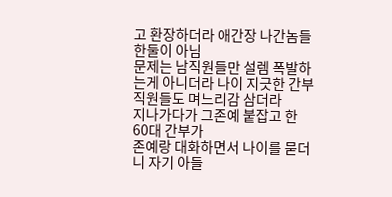고 환장하더라 애간장 나간놈들 한둘이 아님
문제는 남직원들만 설렘 폭발하는게 아니더라 나이 지긋한 간부직원들도 며느리감 삼더라
지나가다가 그존예 붙잡고 한 60대 간부가
존예랑 대화하면서 나이를 묻더니 자기 아들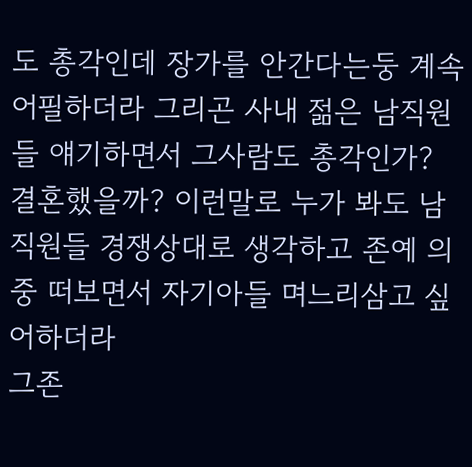도 총각인데 장가를 안간다는둥 계속 어필하더라 그리곤 사내 젊은 남직원들 얘기하면서 그사람도 총각인가? 결혼했을까? 이런말로 누가 봐도 남직원들 경쟁상대로 생각하고 존예 의중 떠보면서 자기아들 며느리삼고 싶어하더라
그존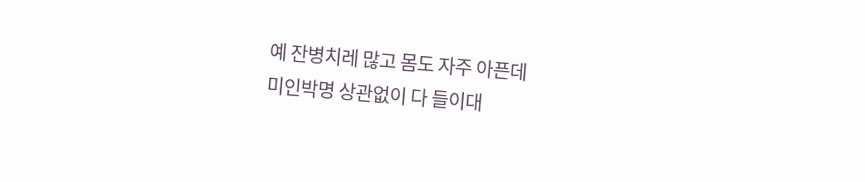예 잔병치레 많고 몸도 자주 아픈데
미인박명 상관없이 다 들이대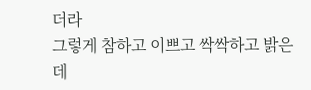더라
그렇게 참하고 이쁘고 싹싹하고 밝은데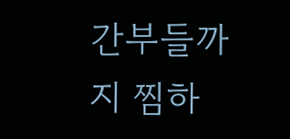간부들까지 찜하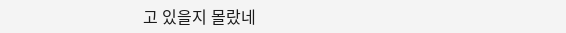고 있을지 몰랐네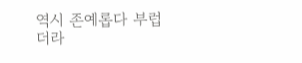역시 존예롭다 부럽더라